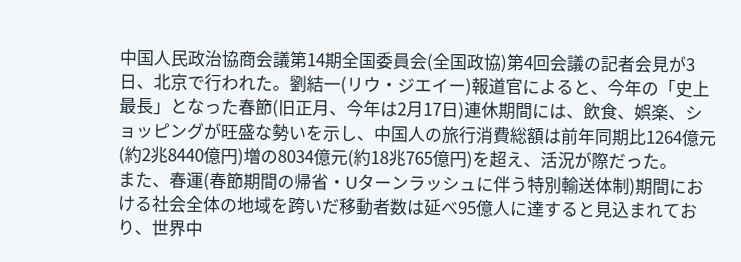中国人民政治協商会議第14期全国委員会(全国政協)第4回会議の記者会見が3日、北京で行われた。劉結一(リウ・ジエイー)報道官によると、今年の「史上最長」となった春節(旧正月、今年は2月17日)連休期間には、飲食、娯楽、ショッピングが旺盛な勢いを示し、中国人の旅行消費総額は前年同期比1264億元(約2兆8440億円)増の8034億元(約18兆765億円)を超え、活況が際だった。
また、春運(春節期間の帰省・Uターンラッシュに伴う特別輸送体制)期間における社会全体の地域を跨いだ移動者数は延べ95億人に達すると見込まれており、世界中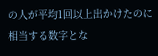の人が平均1回以上出かけたのに相当する数字とな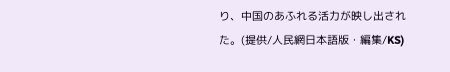り、中国のあふれる活力が映し出された。(提供/人民網日本語版・編集/KS)